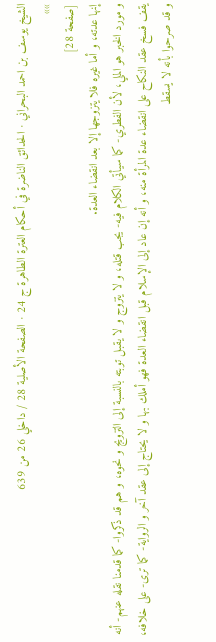الشيخ يوسف بن احمد البحراني · الحدائق الناضرة في أحكام العترة الطاهرة ج 24 · الصفحة الأصلية 28 / داخلي 26 من 639
»»
[صفحة 28]
إنها عدته، و أما غيره فلا يتزوجها إلا بعد انقضاء العدة.
و مورد الخبر هو الملي، لأن الفطري- كما سيأتي الكلام فيه- يجب قتله، و لا يتزوج و لا يقبل توبته بالنسبة إلى التزويج و نحوه، و هم قد ذكروا- كما قدمنا نقله عنهم- أنه يقف فسخ عقد النكاح على انقضاء عدة المرأة منه، و أنه إن عاد إلى الإسلام قبل انقضاء العدة فهو أملك بها و لا يحتاج إلى عقد آخر و الرواية- كما ترى- على خلافه، و قد صرحوا بأنه لا يسقط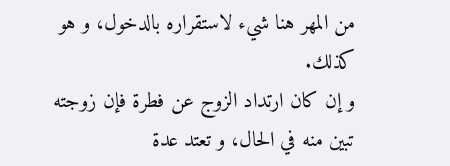من المهر هنا شيء لاستقراره بالدخول، و هو كذلك.
و إن كان ارتداد الزوج عن فطرة فإن زوجته تبين منه في الحال، و تعتد عدة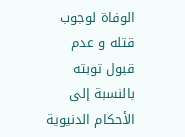الوفاة لوجوب قتله و عدم قبول توبته بالنسبة إلى الأحكام الدنيوية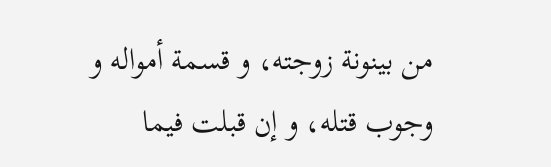من بينونة زوجته، و قسمة أمواله و وجوب قتله، و إن قبلت فيما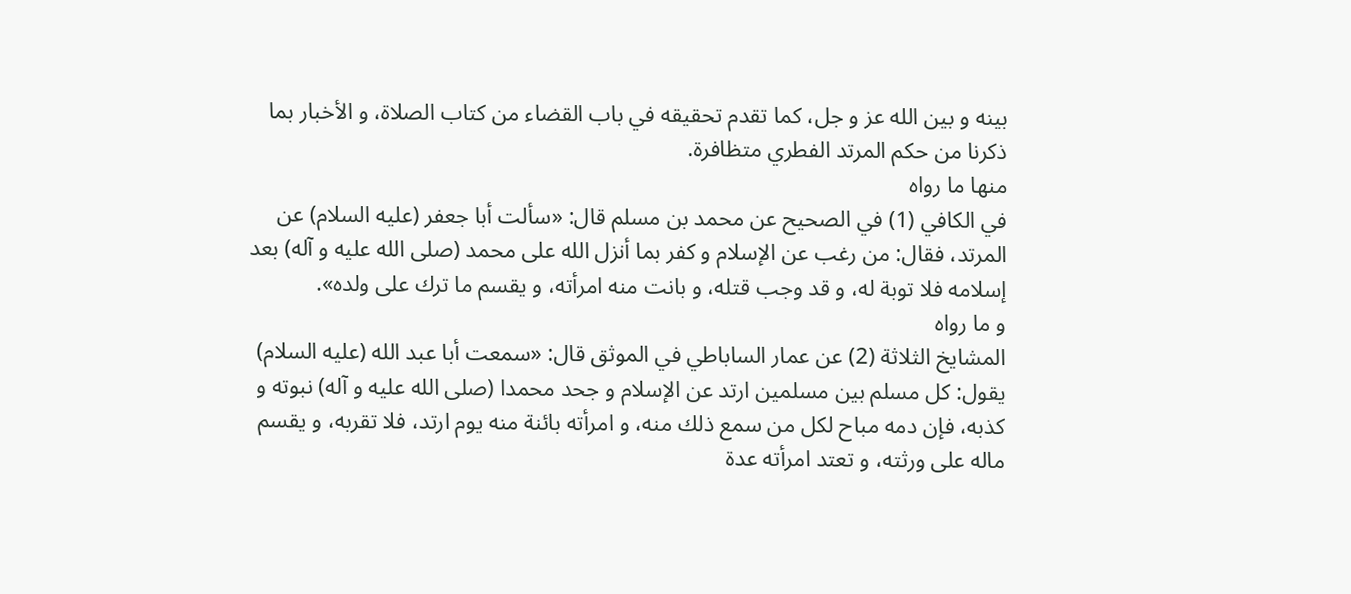بينه و بين الله عز و جل، كما تقدم تحقيقه في باب القضاء من كتاب الصلاة، و الأخبار بما ذكرنا من حكم المرتد الفطري متظافرة.
منها ما رواه
في الكافي (1) في الصحيح عن محمد بن مسلم قال: «سألت أبا جعفر (عليه السلام) عن المرتد، فقال: من رغب عن الإسلام و كفر بما أنزل الله على محمد (صلى الله عليه و آله) بعد إسلامه فلا توبة له، و قد وجب قتله، و بانت منه امرأته، و يقسم ما ترك على ولده».
و ما رواه
المشايخ الثلاثة (2) عن عمار الساباطي في الموثق قال: «سمعت أبا عبد الله (عليه السلام) يقول: كل مسلم بين مسلمين ارتد عن الإسلام و جحد محمدا (صلى الله عليه و آله) نبوته و كذبه، فإن دمه مباح لكل من سمع ذلك منه، و امرأته بائنة منه يوم ارتد، فلا تقربه، و يقسم ماله على ورثته، و تعتد امرأته عدة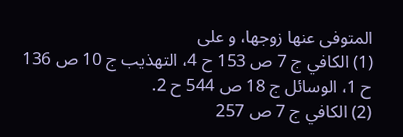المتوفى عنها زوجها، و على
(1) الكافي ج 7 ص 153 ح 4، التهذيب ج 10 ص 136 ح 1، الوسائل ج 18 ص 544 ح 2.
(2) الكافي ج 7 ص 257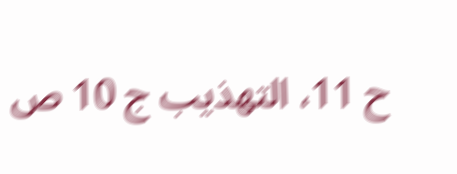ح 11، التهذيب ج 10 ص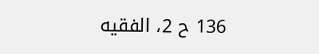136 ح 2، الفقيه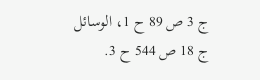ج 3 ص 89 ح 1، الوسائل ج 18 ص 544 ح 3.